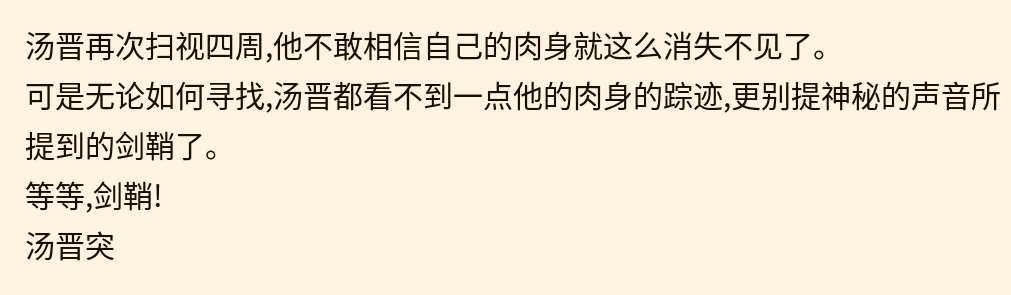汤晋再次扫视四周,他不敢相信自己的肉身就这么消失不见了。
可是无论如何寻找,汤晋都看不到一点他的肉身的踪迹,更别提神秘的声音所提到的剑鞘了。
等等,剑鞘!
汤晋突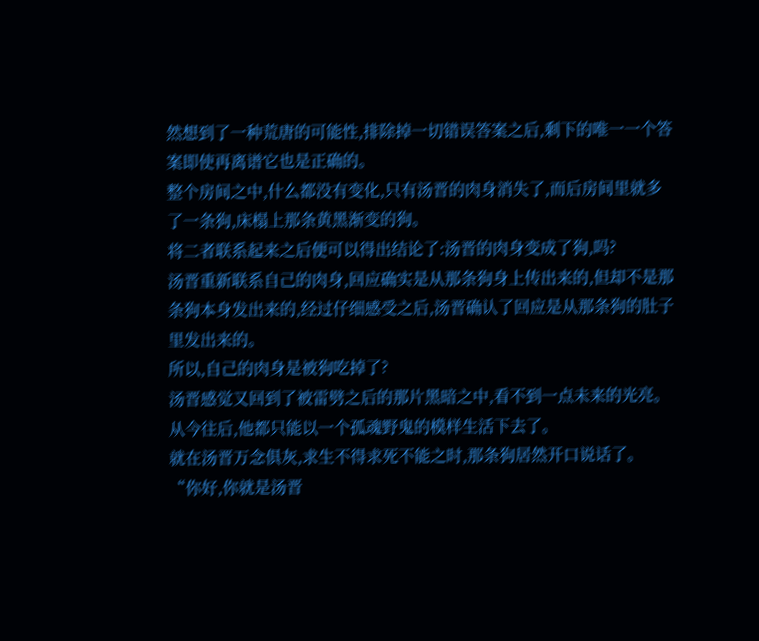然想到了一种荒唐的可能性,排除掉一切错误答案之后,剩下的唯一一个答案即使再离谱它也是正确的。
整个房间之中,什么都没有变化,只有汤晋的肉身消失了,而后房间里就多了一条狗,床榻上那条黄黑渐变的狗。
将二者联系起来之后便可以得出结论了:汤晋的肉身变成了狗,吗?
汤晋重新联系自己的肉身,回应确实是从那条狗身上传出来的,但却不是那条狗本身发出来的,经过仔细感受之后,汤晋确认了回应是从那条狗的肚子里发出来的。
所以,自己的肉身是被狗吃掉了?
汤晋感觉又回到了被雷劈之后的那片黑暗之中,看不到一点未来的光亮。
从今往后,他都只能以一个孤魂野鬼的模样生活下去了。
就在汤晋万念俱灰,求生不得求死不能之时,那条狗居然开口说话了。
“你好,你就是汤晋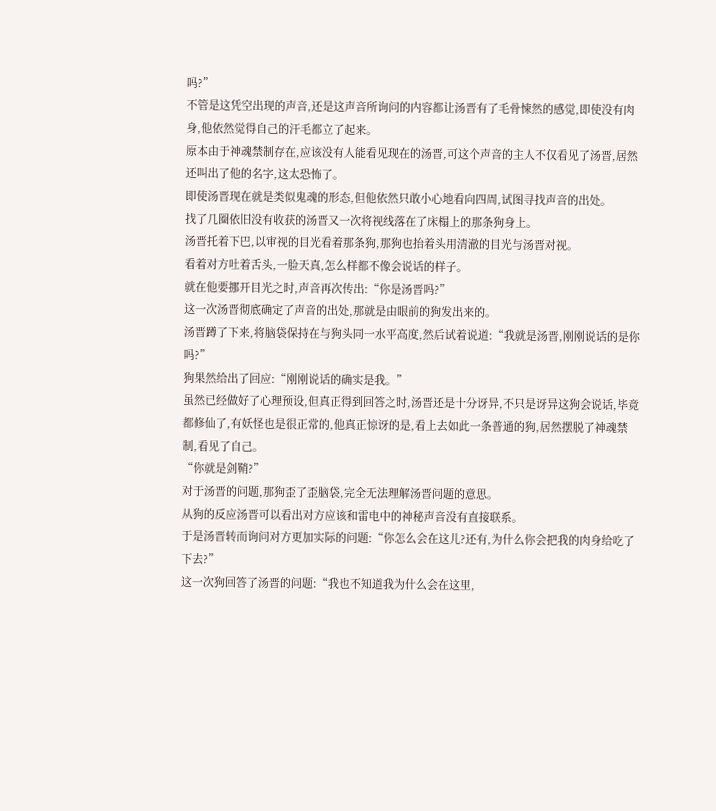吗?”
不管是这凭空出现的声音,还是这声音所询问的内容都让汤晋有了毛骨悚然的感觉,即使没有肉身,他依然觉得自己的汗毛都立了起来。
原本由于神魂禁制存在,应该没有人能看见现在的汤晋,可这个声音的主人不仅看见了汤晋,居然还叫出了他的名字,这太恐怖了。
即使汤晋现在就是类似鬼魂的形态,但他依然只敢小心地看向四周,试图寻找声音的出处。
找了几圈依旧没有收获的汤晋又一次将视线落在了床榻上的那条狗身上。
汤晋托着下巴,以审视的目光看着那条狗,那狗也抬着头用清澈的目光与汤晋对视。
看着对方吐着舌头,一脸天真,怎么样都不像会说话的样子。
就在他要挪开目光之时,声音再次传出:“你是汤晋吗?”
这一次汤晋彻底确定了声音的出处,那就是由眼前的狗发出来的。
汤晋蹲了下来,将脑袋保持在与狗头同一水平高度,然后试着说道:“我就是汤晋,刚刚说话的是你吗?”
狗果然给出了回应:“刚刚说话的确实是我。”
虽然已经做好了心理预设,但真正得到回答之时,汤晋还是十分讶异,不只是讶异这狗会说话,毕竟都修仙了,有妖怪也是很正常的,他真正惊讶的是,看上去如此一条普通的狗,居然摆脱了神魂禁制,看见了自己。
“你就是剑鞘?”
对于汤晋的问题,那狗歪了歪脑袋,完全无法理解汤晋问题的意思。
从狗的反应汤晋可以看出对方应该和雷电中的神秘声音没有直接联系。
于是汤晋转而询问对方更加实际的问题:“你怎么会在这儿?还有,为什么你会把我的肉身给吃了下去?”
这一次狗回答了汤晋的问题:“我也不知道我为什么会在这里,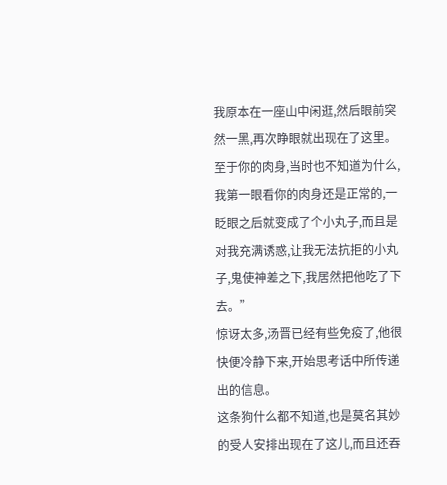我原本在一座山中闲逛,然后眼前突然一黑,再次睁眼就出现在了这里。
至于你的肉身,当时也不知道为什么,我第一眼看你的肉身还是正常的,一眨眼之后就变成了个小丸子,而且是对我充满诱惑,让我无法抗拒的小丸子,鬼使神差之下,我居然把他吃了下去。”
惊讶太多,汤晋已经有些免疫了,他很快便冷静下来,开始思考话中所传递出的信息。
这条狗什么都不知道,也是莫名其妙的受人安排出现在了这儿,而且还吞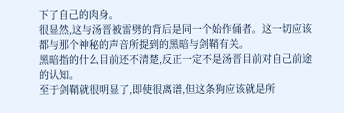下了自己的肉身。
很显然,这与汤晋被雷劈的背后是同一个始作俑者。这一切应该都与那个神秘的声音所提到的黑暗与剑鞘有关。
黑暗指的什么目前还不清楚,反正一定不是汤晋目前对自己前途的认知。
至于剑鞘就很明显了,即使很离谱,但这条狗应该就是所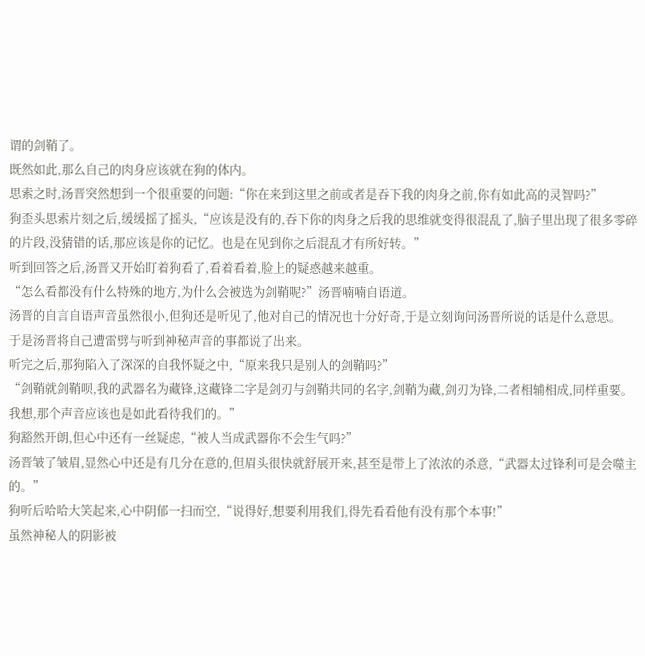谓的剑鞘了。
既然如此,那么自己的肉身应该就在狗的体内。
思索之时,汤晋突然想到一个很重要的问题:“你在来到这里之前或者是吞下我的肉身之前,你有如此高的灵智吗?”
狗歪头思索片刻之后,缓缓摇了摇头,“应该是没有的,吞下你的肉身之后我的思维就变得很混乱了,脑子里出现了很多零碎的片段,没猜错的话,那应该是你的记忆。也是在见到你之后混乱才有所好转。”
听到回答之后,汤晋又开始盯着狗看了,看着看着,脸上的疑惑越来越重。
“怎么看都没有什么特殊的地方,为什么会被选为剑鞘呢?”汤晋喃喃自语道。
汤晋的自言自语声音虽然很小,但狗还是听见了,他对自己的情况也十分好奇,于是立刻询问汤晋所说的话是什么意思。
于是汤晋将自己遭雷劈与听到神秘声音的事都说了出来。
听完之后,那狗陷入了深深的自我怀疑之中,“原来我只是别人的剑鞘吗?”
“剑鞘就剑鞘呗,我的武器名为藏锋,这藏锋二字是剑刃与剑鞘共同的名字,剑鞘为藏,剑刃为锋,二者相辅相成,同样重要。我想,那个声音应该也是如此看待我们的。”
狗豁然开朗,但心中还有一丝疑虑,“被人当成武器你不会生气吗?”
汤晋皱了皱眉,显然心中还是有几分在意的,但眉头很快就舒展开来,甚至是带上了浓浓的杀意,“武器太过锋利可是会噬主的。”
狗听后哈哈大笑起来,心中阴郁一扫而空,“说得好,想要利用我们,得先看看他有没有那个本事!”
虽然神秘人的阴影被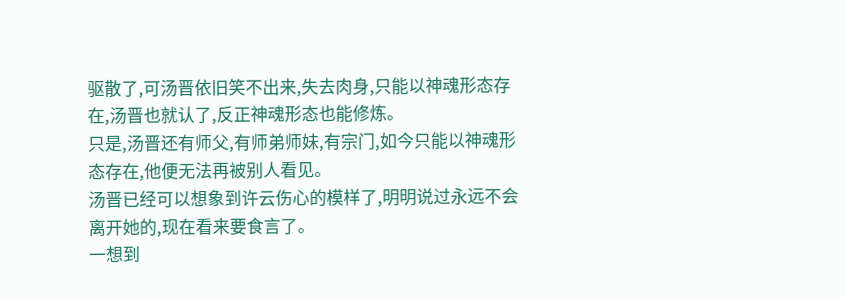驱散了,可汤晋依旧笑不出来,失去肉身,只能以神魂形态存在,汤晋也就认了,反正神魂形态也能修炼。
只是,汤晋还有师父,有师弟师妹,有宗门,如今只能以神魂形态存在,他便无法再被别人看见。
汤晋已经可以想象到许云伤心的模样了,明明说过永远不会离开她的,现在看来要食言了。
一想到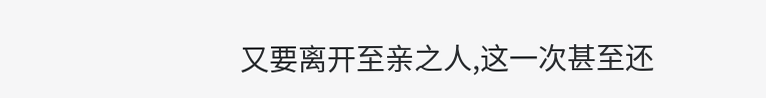又要离开至亲之人,这一次甚至还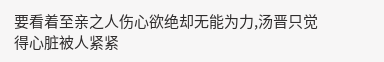要看着至亲之人伤心欲绝却无能为力,汤晋只觉得心脏被人紧紧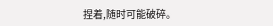捏着,随时可能破碎。